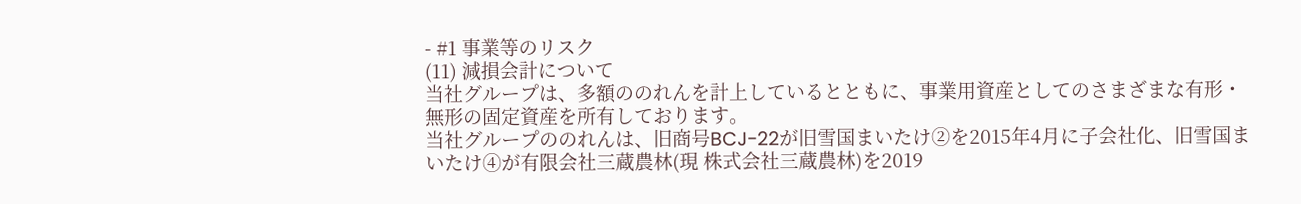- #1 事業等のリスク
(11) 減損会計について
当社グループは、多額ののれんを計上しているとともに、事業用資産としてのさまざまな有形・無形の固定資産を所有しております。
当社グループののれんは、旧商号BCJ-22が旧雪国まいたけ②を2015年4月に子会社化、旧雪国まいたけ④が有限会社三蔵農林(現 株式会社三蔵農林)を2019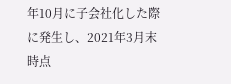年10月に子会社化した際に発生し、2021年3月末時点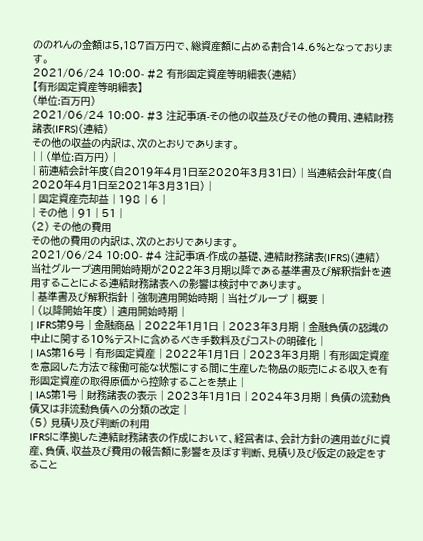ののれんの金額は5,187百万円で、総資産額に占める割合14.6%となっております。
2021/06/24 10:00- #2 有形固定資産等明細表(連結)
【有形固定資産等明細表】
(単位:百万円)
2021/06/24 10:00- #3 注記事項-その他の収益及びその他の費用、連結財務諸表(IFRS)(連結)
その他の収益の内訳は、次のとおりであります。
| | (単位:百万円) |
| 前連結会計年度(自2019年4月1日至2020年3月31日) | 当連結会計年度(自2020年4月1日至2021年3月31日) |
| 固定資産売却益 | 198 | 6 |
| その他 | 91 | 51 |
(2) その他の費用
その他の費用の内訳は、次のとおりであります。
2021/06/24 10:00- #4 注記事項-作成の基礎、連結財務諸表(IFRS)(連結)
当社グループ適用開始時期が2022年3月期以降である基準書及び解釈指針を適用することによる連結財務諸表への影響は検討中であります。
| 基準書及び解釈指針 | 強制適用開始時期 | 当社グループ | 概要 |
| (以降開始年度) | 適用開始時期 |
| IFRS第9号 | 金融商品 | 2022年1月1日 | 2023年3月期 | 金融負債の認識の中止に関する10%テストに含めるべき手数料及びコストの明確化 |
| IAS第16号 | 有形固定資産 | 2022年1月1日 | 2023年3月期 | 有形固定資産を意図した方法で稼働可能な状態にする間に生産した物品の販売による収入を有形固定資産の取得原価から控除することを禁止 |
| IAS第1号 | 財務諸表の表示 | 2023年1月1日 | 2024年3月期 | 負債の流動負債又は非流動負債への分類の改定 |
(5) 見積り及び判断の利用
IFRSに準拠した連結財務諸表の作成において、経営者は、会計方針の適用並びに資産、負債、収益及び費用の報告額に影響を及ぼす判断、見積り及び仮定の設定をすること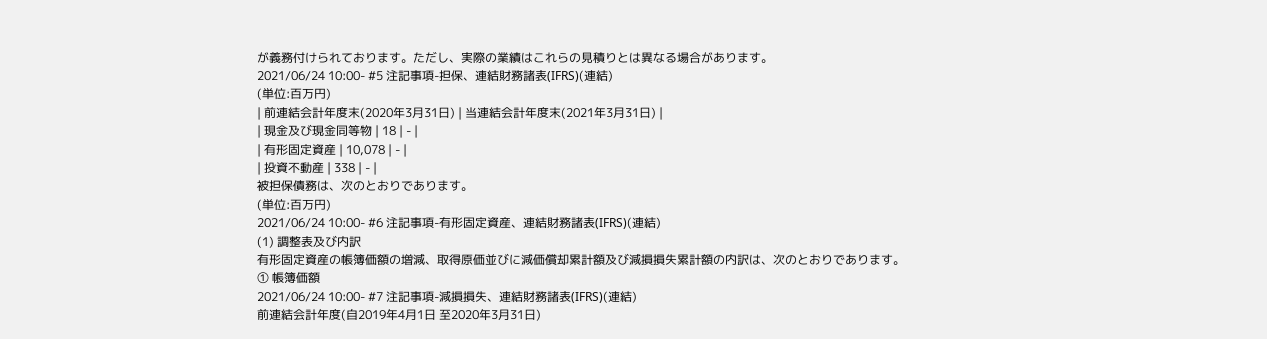が義務付けられております。ただし、実際の業績はこれらの見積りとは異なる場合があります。
2021/06/24 10:00- #5 注記事項-担保、連結財務諸表(IFRS)(連結)
(単位:百万円)
| 前連結会計年度末(2020年3月31日) | 当連結会計年度末(2021年3月31日) |
| 現金及び現金同等物 | 18 | - |
| 有形固定資産 | 10,078 | - |
| 投資不動産 | 338 | - |
被担保債務は、次のとおりであります。
(単位:百万円)
2021/06/24 10:00- #6 注記事項-有形固定資産、連結財務諸表(IFRS)(連結)
(1) 調整表及び内訳
有形固定資産の帳簿価額の増減、取得原価並びに減価償却累計額及び減損損失累計額の内訳は、次のとおりであります。
① 帳簿価額
2021/06/24 10:00- #7 注記事項-減損損失、連結財務諸表(IFRS)(連結)
前連結会計年度(自2019年4月1日 至2020年3月31日)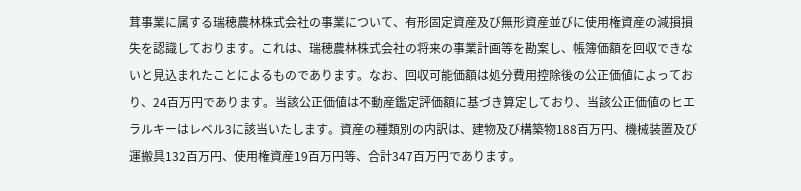茸事業に属する瑞穂農林株式会社の事業について、有形固定資産及び無形資産並びに使用権資産の減損損失を認識しております。これは、瑞穂農林株式会社の将来の事業計画等を勘案し、帳簿価額を回収できないと見込まれたことによるものであります。なお、回収可能価額は処分費用控除後の公正価値によっており、24百万円であります。当該公正価値は不動産鑑定評価額に基づき算定しており、当該公正価値のヒエラルキーはレベル3に該当いたします。資産の種類別の内訳は、建物及び構築物188百万円、機械装置及び運搬具132百万円、使用権資産19百万円等、合計347百万円であります。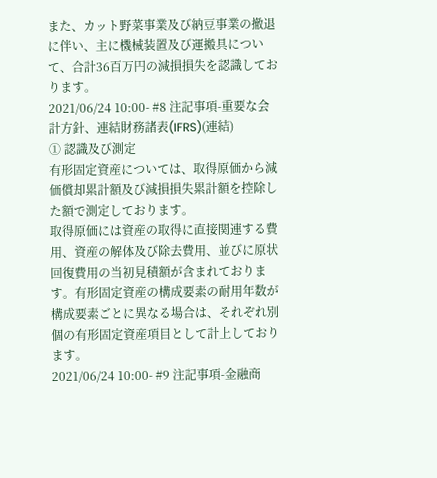また、カット野菜事業及び納豆事業の撤退に伴い、主に機械装置及び運搬具について、合計36百万円の減損損失を認識しております。
2021/06/24 10:00- #8 注記事項-重要な会計方針、連結財務諸表(IFRS)(連結)
① 認識及び測定
有形固定資産については、取得原価から減価償却累計額及び減損損失累計額を控除した額で測定しております。
取得原価には資産の取得に直接関連する費用、資産の解体及び除去費用、並びに原状回復費用の当初見積額が含まれております。有形固定資産の構成要素の耐用年数が構成要素ごとに異なる場合は、それぞれ別個の有形固定資産項目として計上しております。
2021/06/24 10:00- #9 注記事項-金融商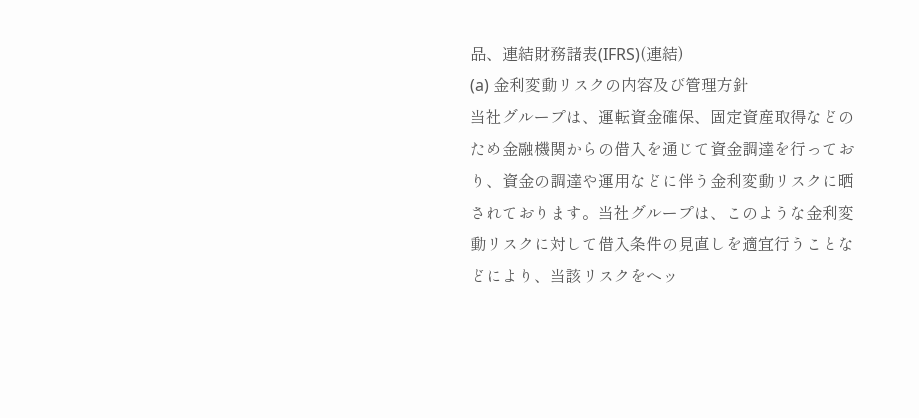品、連結財務諸表(IFRS)(連結)
(a) 金利変動リスクの内容及び管理方針
当社グループは、運転資金確保、固定資産取得などのため金融機関からの借入を通じて資金調達を行っており、資金の調達や運用などに伴う金利変動リスクに晒されております。当社グループは、このような金利変動リスクに対して借入条件の見直しを適宜行うことなどにより、当該リスクをヘッ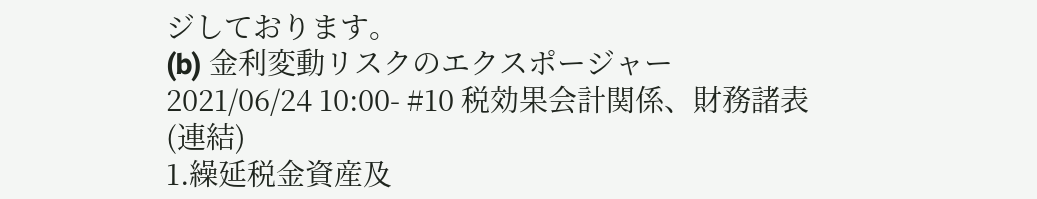ジしております。
(b) 金利変動リスクのエクスポージャー
2021/06/24 10:00- #10 税効果会計関係、財務諸表(連結)
1.繰延税金資産及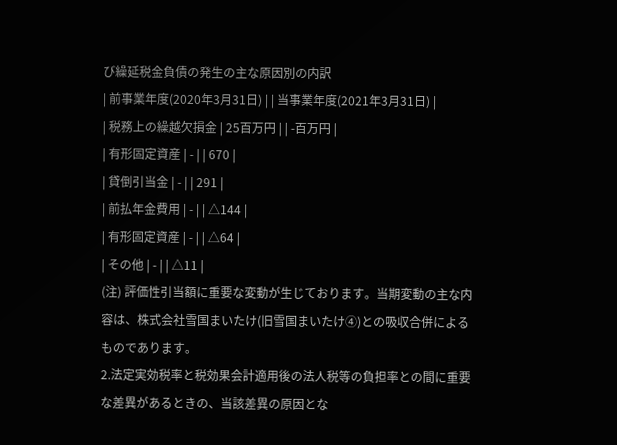び繰延税金負債の発生の主な原因別の内訳
| 前事業年度(2020年3月31日) | | 当事業年度(2021年3月31日) |
| 税務上の繰越欠損金 | 25百万円 | | -百万円 |
| 有形固定資産 | - | | 670 |
| 貸倒引当金 | - | | 291 |
| 前払年金費用 | - | | △144 |
| 有形固定資産 | - | | △64 |
| その他 | - | | △11 |
(注) 評価性引当額に重要な変動が生じております。当期変動の主な内容は、株式会社雪国まいたけ(旧雪国まいたけ④)との吸収合併によるものであります。
2.法定実効税率と税効果会計適用後の法人税等の負担率との間に重要な差異があるときの、当該差異の原因とな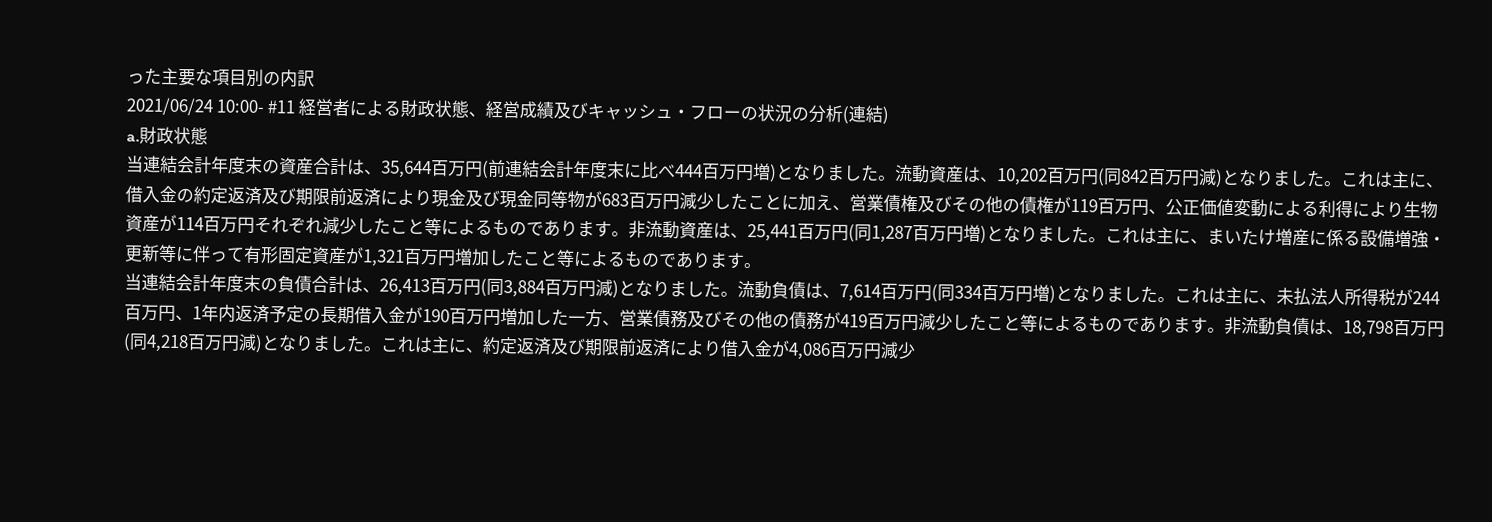った主要な項目別の内訳
2021/06/24 10:00- #11 経営者による財政状態、経営成績及びキャッシュ・フローの状況の分析(連結)
a.財政状態
当連結会計年度末の資産合計は、35,644百万円(前連結会計年度末に比べ444百万円増)となりました。流動資産は、10,202百万円(同842百万円減)となりました。これは主に、借入金の約定返済及び期限前返済により現金及び現金同等物が683百万円減少したことに加え、営業債権及びその他の債権が119百万円、公正価値変動による利得により生物資産が114百万円それぞれ減少したこと等によるものであります。非流動資産は、25,441百万円(同1,287百万円増)となりました。これは主に、まいたけ増産に係る設備増強・更新等に伴って有形固定資産が1,321百万円増加したこと等によるものであります。
当連結会計年度末の負債合計は、26,413百万円(同3,884百万円減)となりました。流動負債は、7,614百万円(同334百万円増)となりました。これは主に、未払法人所得税が244百万円、1年内返済予定の長期借入金が190百万円増加した一方、営業債務及びその他の債務が419百万円減少したこと等によるものであります。非流動負債は、18,798百万円(同4,218百万円減)となりました。これは主に、約定返済及び期限前返済により借入金が4,086百万円減少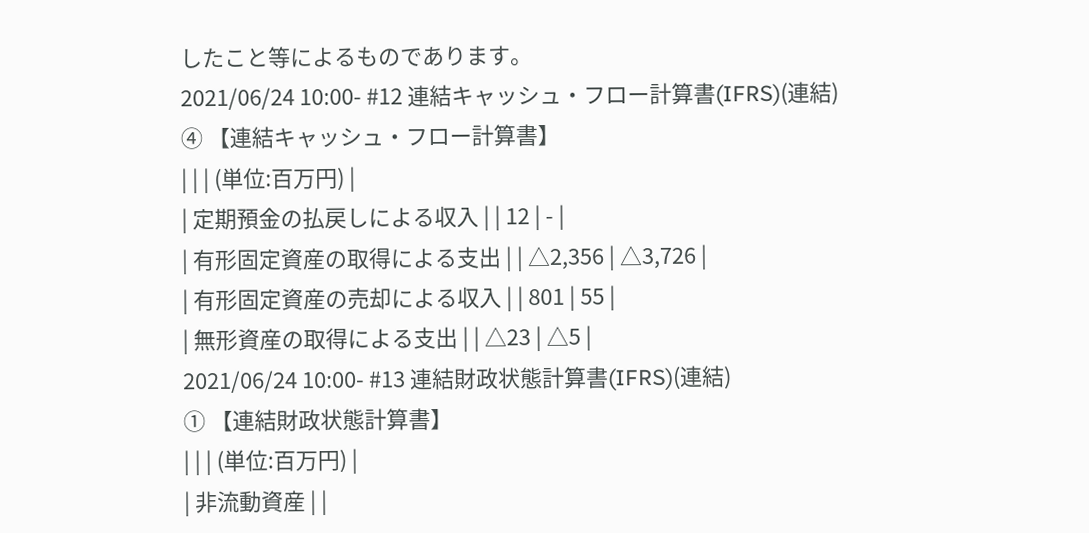したこと等によるものであります。
2021/06/24 10:00- #12 連結キャッシュ・フロー計算書(IFRS)(連結)
④ 【連結キャッシュ・フロー計算書】
| | | (単位:百万円) |
| 定期預金の払戻しによる収入 | | 12 | - |
| 有形固定資産の取得による支出 | | △2,356 | △3,726 |
| 有形固定資産の売却による収入 | | 801 | 55 |
| 無形資産の取得による支出 | | △23 | △5 |
2021/06/24 10:00- #13 連結財政状態計算書(IFRS)(連結)
① 【連結財政状態計算書】
| | | (単位:百万円) |
| 非流動資産 | |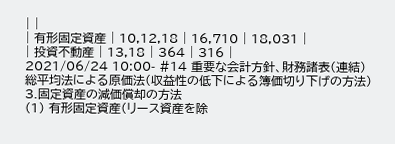| |
| 有形固定資産 | 10,12,18 | 16,710 | 18,031 |
| 投資不動産 | 13,18 | 364 | 316 |
2021/06/24 10:00- #14 重要な会計方針、財務諸表(連結)
総平均法による原価法(収益性の低下による簿価切り下げの方法)
3.固定資産の減価償却の方法
(1) 有形固定資産(リース資産を除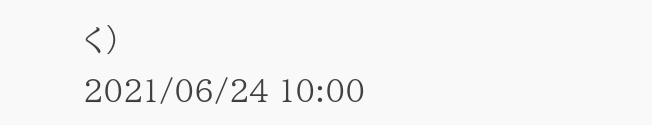く)
2021/06/24 10:00